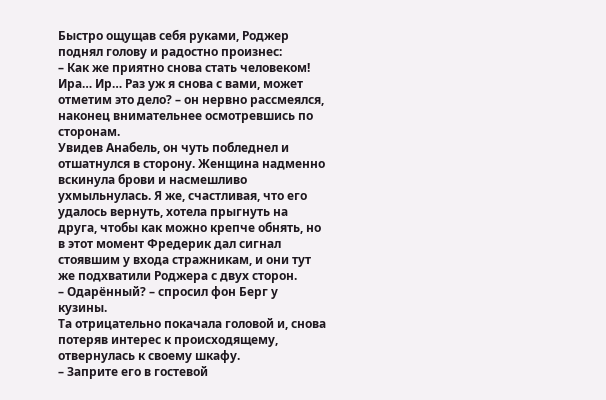Быстро ощущав себя руками, Роджер поднял голову и радостно произнес:
– Как же приятно снова стать человеком! Ира… Ир… Раз уж я снова с вами, может отметим это дело? – он нервно рассмеялся, наконец внимательнее осмотревшись по сторонам.
Увидев Анабель, он чуть побледнел и отшатнулся в сторону. Женщина надменно вскинула брови и насмешливо ухмыльнулась. Я же, счастливая, что его удалось вернуть, хотела прыгнуть на друга, чтобы как можно крепче обнять, но в этот момент Фредерик дал сигнал стоявшим у входа стражникам, и они тут же подхватили Роджера с двух сторон.
– Одарённый? – спросил фон Берг у кузины.
Та отрицательно покачала головой и, снова потеряв интерес к происходящему, отвернулась к своему шкафу.
– Заприте его в гостевой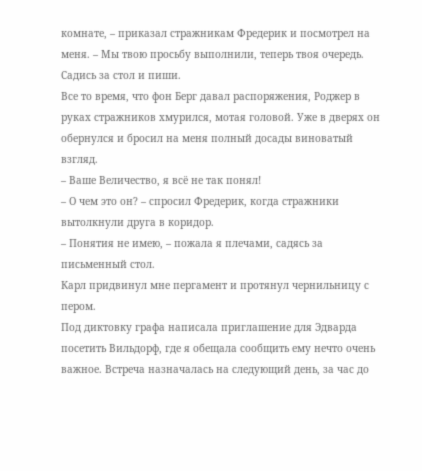комнате, – приказал стражникам Фредерик и посмотрел на меня. – Мы твою просьбу выполнили, теперь твоя очередь. Садись за стол и пиши.
Все то время, что фон Берг давал распоряжения, Роджер в руках стражников хмурился, мотая головой. Уже в дверях он обернулся и бросил на меня полный досады виноватый взгляд.
– Ваше Величество, я всё не так понял!
– О чем это он? – спросил Фредерик, когда стражники вытолкнули друга в коридор.
– Понятия не имею, – пожала я плечами, садясь за письменный стол.
Карл придвинул мне пергамент и протянул чернильницу с пером.
Под диктовку графа написала приглашение для Эдварда посетить Вильдорф, где я обещала сообщить ему нечто очень важное. Встреча назначалась на следующий день, за час до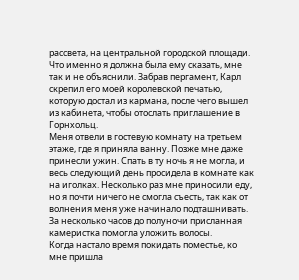рассвета, на центральной городской площади. Что именно я должна была ему сказать, мне так и не объяснили. Забрав пергамент, Карл скрепил его моей королевской печатью, которую достал из кармана, после чего вышел из кабинета, чтобы отослать приглашение в Горнхольц.
Меня отвели в гостевую комнату на третьем этаже, где я приняла ванну. Позже мне даже принесли ужин. Спать в ту ночь я не могла, и весь следующий день просидела в комнате как на иголках. Несколько раз мне приносили еду, но я почти ничего не смогла съесть, так как от волнения меня уже начинало подташнивать. За несколько часов до полуночи присланная камеристка помогла уложить волосы.
Когда настало время покидать поместье, ко мне пришла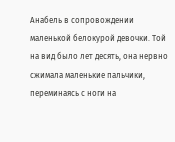Анабель в сопровождении маленькой белокурой девочки. Той на вид было лет десять, она нервно сжимала маленькие пальчики, переминаясь с ноги на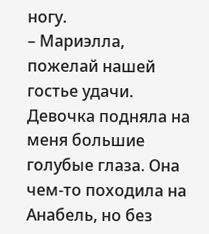ногу.
– Мариэлла, пожелай нашей гостье удачи.
Девочка подняла на меня большие голубые глаза. Она чем-то походила на Анабель, но без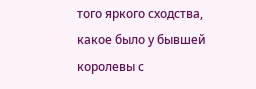того яркого сходства, какое было у бывшей королевы с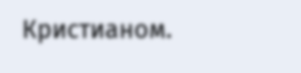Кристианом.